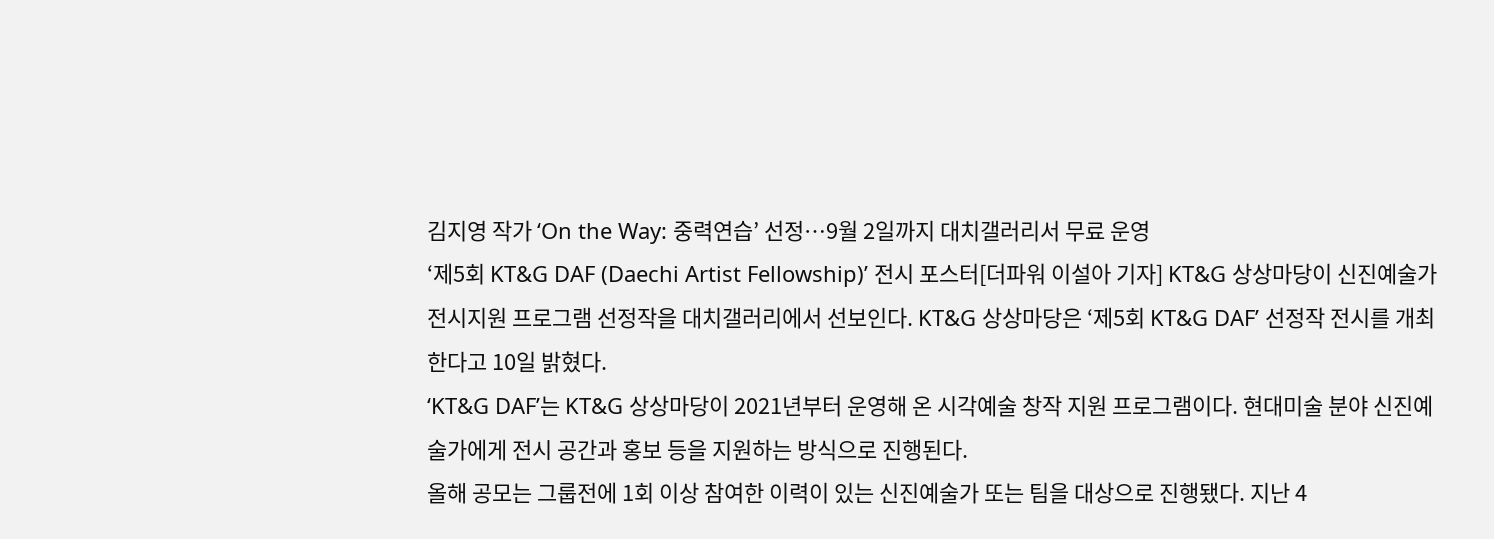김지영 작가 ‘On the Way: 중력연습’ 선정…9월 2일까지 대치갤러리서 무료 운영
‘제5회 KT&G DAF (Daechi Artist Fellowship)’ 전시 포스터[더파워 이설아 기자] KT&G 상상마당이 신진예술가 전시지원 프로그램 선정작을 대치갤러리에서 선보인다. KT&G 상상마당은 ‘제5회 KT&G DAF’ 선정작 전시를 개최한다고 10일 밝혔다.
‘KT&G DAF’는 KT&G 상상마당이 2021년부터 운영해 온 시각예술 창작 지원 프로그램이다. 현대미술 분야 신진예술가에게 전시 공간과 홍보 등을 지원하는 방식으로 진행된다.
올해 공모는 그룹전에 1회 이상 참여한 이력이 있는 신진예술가 또는 팀을 대상으로 진행됐다. 지난 4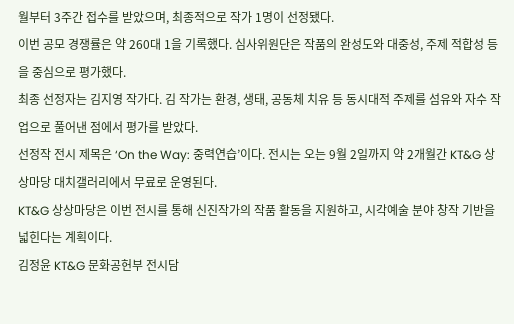월부터 3주간 접수를 받았으며, 최종적으로 작가 1명이 선정됐다.
이번 공모 경쟁률은 약 260대 1을 기록했다. 심사위원단은 작품의 완성도와 대중성, 주제 적합성 등을 중심으로 평가했다.
최종 선정자는 김지영 작가다. 김 작가는 환경, 생태, 공동체 치유 등 동시대적 주제를 섬유와 자수 작업으로 풀어낸 점에서 평가를 받았다.
선정작 전시 제목은 ‘On the Way: 중력연습’이다. 전시는 오는 9월 2일까지 약 2개월간 KT&G 상상마당 대치갤러리에서 무료로 운영된다.
KT&G 상상마당은 이번 전시를 통해 신진작가의 작품 활동을 지원하고, 시각예술 분야 창작 기반을 넓힌다는 계획이다.
김정윤 KT&G 문화공헌부 전시담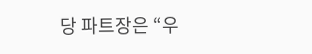당 파트장은 “우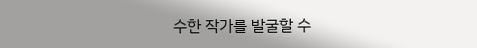수한 작가를 발굴할 수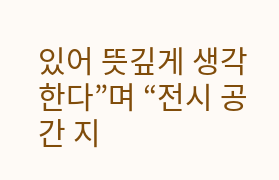있어 뜻깊게 생각한다”며 “전시 공간 지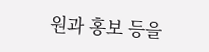원과 홍보 등을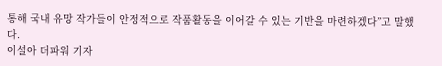통해 국내 유망 작가들이 안정적으로 작품활동을 이어갈 수 있는 기반을 마련하겠다”고 말했다.
이설아 더파워 기자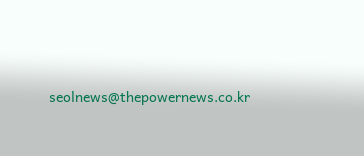seolnews@thepowernews.co.kr